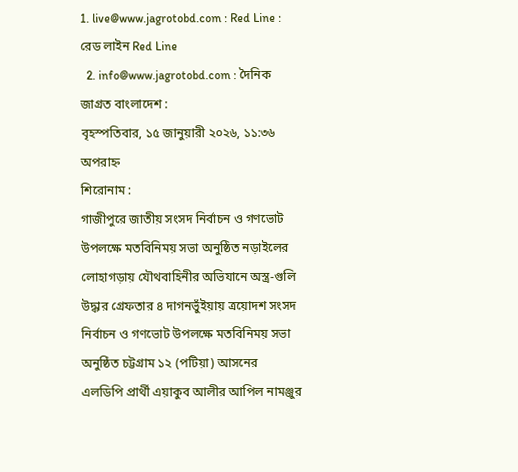1. live@www.jagrotobd.com : Red Line : রেড লাইন Red Line
  2. info@www.jagrotobd.com : দৈনিক জাগ্রত বাংলাদেশ :
বৃহস্পতিবার, ১৫ জানুয়ারী ২০২৬, ১১:৩৬ অপরাহ্ন
শিরোনাম :
গাজীপুরে জাতীয় সংসদ নির্বাচন ও গণভোট উপলক্ষে মতবিনিময় সভা অনুষ্ঠিত নড়াইলের লোহাগড়ায় যৌথবাহিনীর অভিযানে অস্ত্র-গুলি উদ্ধার গ্রেফতার ৪ দাগনভুঁইয়ায় ত্রয়োদশ সংসদ নির্বাচন ও গণভোট উপলক্ষে মতবিনিময় সভা অনুষ্ঠিত চট্টগ্রাম ১২ (পটিয়া) আসনের  এলডিপি প্রার্থী এয়াকুব আলীর আপিল নামঞ্জুর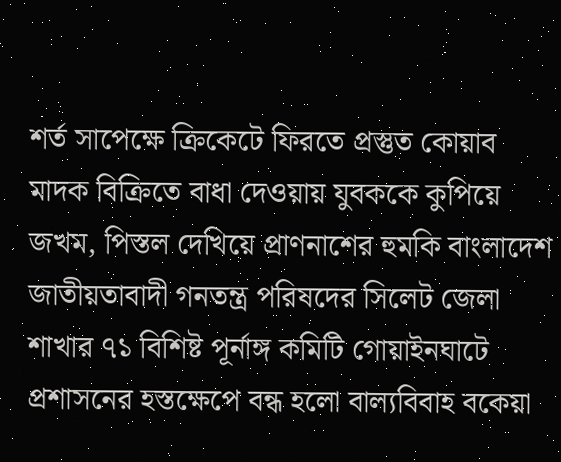শর্ত সাপেক্ষে ক্রিকেটে ফিরতে প্রস্তুত কোয়াব মাদক বিক্রিতে বাধা দেওয়ায় যুবককে কুপিয়ে জখম, পিস্তল দেখিয়ে প্রাণনাশের হুমকি বাংলাদেশ জাতীয়তাবাদী গনতন্ত্র পরিষদের সিলেট জেলা শাখার ৭১ বিশিষ্ট পূর্নাঙ্গ কমিটি গোয়াইনঘাটে প্রশাসনের হস্তক্ষেপে বন্ধ হলো বাল্যবিবাহ বকেয়া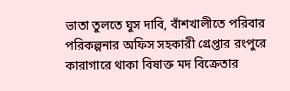ভাতা তুলতে ঘুস দাবি, বাঁশখালীতে পরিবার পরিকল্পনার অফিস সহকারী গ্রেপ্তার রংপুরে কারাগারে থাকা বিষাক্ত মদ বিক্রেতার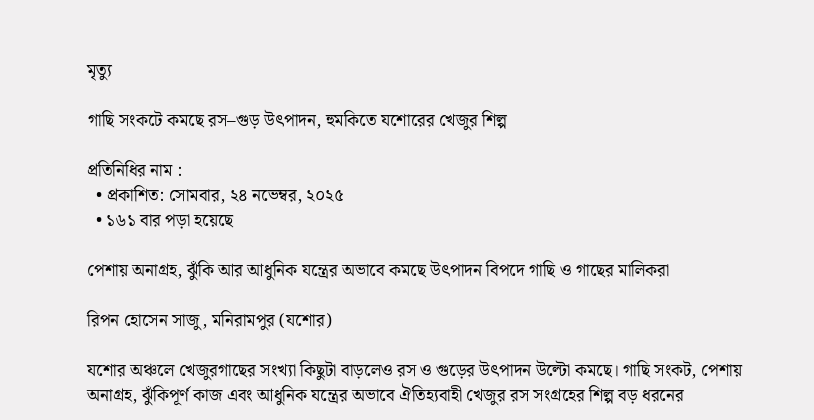মৃত্যু

গাছি সংকটে কমছে রস–গুড় উৎপাদন, হুমকিতে যশোরের খেজুর শিল্প

প্রতিনিধির নাম :
  • প্রকাশিত: সোমবার, ২৪ নভেম্বর, ২০২৫
  • ১৬১ বার পড়া হয়েছে

পেশায় অনাগ্রহ, ঝুঁকি আর আধুনিক যন্ত্রের অভাবে কমছে উৎপাদন বিপদে গাছি ও গাছের মালিকরা

রিপন হোসেন সাজু, মনিরামপুর (যশোর)

যশোর অঞ্চলে খেজুরগাছের সংখ্যা কিছুটা বাড়লেও রস ও গুড়ের উৎপাদন উল্টো কমছে। গাছি সংকট, পেশায় অনাগ্রহ, ঝুঁকিপূর্ণ কাজ এবং আধুনিক যন্ত্রের অভাবে ঐতিহ্যবাহী খেজুর রস সংগ্রহের শিল্প বড় ধরনের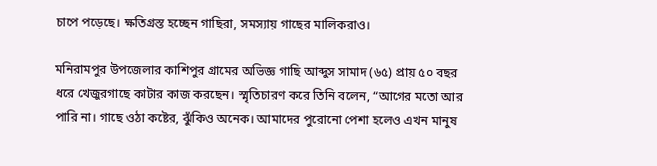চাপে পড়েছে। ক্ষতিগ্রস্ত হচ্ছেন গাছিরা, সমস্যায় গাছের মালিকরাও।

মনিরামপুর উপজেলার কাশিপুর গ্রামের অভিজ্ঞ গাছি আব্দুস সামাদ (৬৫) প্রায় ৫০ বছর ধরে খেজুরগাছে কাটার কাজ করছেন। স্মৃতিচারণ করে তিনি বলেন, “আগের মতো আর পারি না। গাছে ওঠা কষ্টের, ঝুঁকিও অনেক। আমাদের পুরোনো পেশা হলেও এখন মানুষ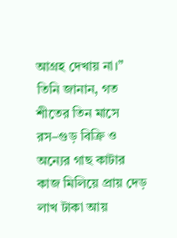আগ্রহ দেখায় না।” তিনি জানান, গত শীতের তিন মাসে রস–গুড় বিক্রি ও অন্যের গাছ কাটার কাজ মিলিয়ে প্রায় দেড় লাখ টাকা আয়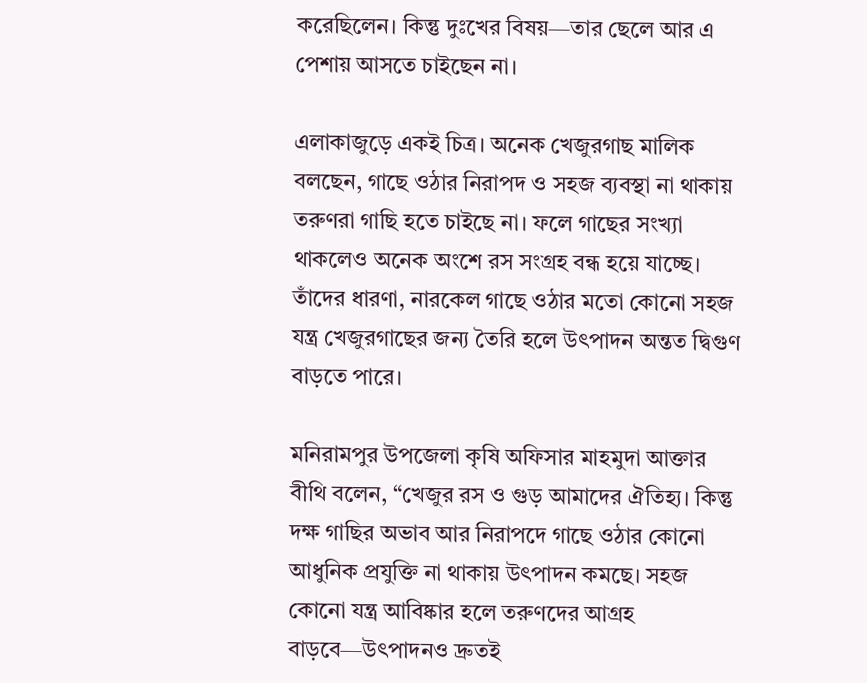করেছিলেন। কিন্তু দুঃখের বিষয়—তার ছেলে আর এ পেশায় আসতে চাইছেন না।

এলাকাজুড়ে একই চিত্র। অনেক খেজুরগাছ মালিক বলছেন, গাছে ওঠার নিরাপদ ও সহজ ব্যবস্থা না থাকায় তরুণরা গাছি হতে চাইছে না। ফলে গাছের সংখ্যা থাকলেও অনেক অংশে রস সংগ্রহ বন্ধ হয়ে যাচ্ছে। তাঁদের ধারণা, নারকেল গাছে ওঠার মতো কোনো সহজ যন্ত্র খেজুরগাছের জন্য তৈরি হলে উৎপাদন অন্তত দ্বিগুণ বাড়তে পারে।

মনিরামপুর উপজেলা কৃষি অফিসার মাহমুদা আক্তার বীথি বলেন, “খেজুর রস ও গুড় আমাদের ঐতিহ্য। কিন্তু দক্ষ গাছির অভাব আর নিরাপদে গাছে ওঠার কোনো আধুনিক প্রযুক্তি না থাকায় উৎপাদন কমছে। সহজ কোনো যন্ত্র আবিষ্কার হলে তরুণদের আগ্রহ বাড়বে—উৎপাদনও দ্রুতই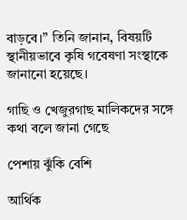বাড়বে।” তিনি জানান, বিষয়টি স্থানীয়ভাবে কৃষি গবেষণা সংস্থাকে জানানো হয়েছে।

গাছি ও খেজুরগাছ মালিকদের সঙ্গে কথা বলে জানা গেছে

পেশায় ঝুঁকি বেশি

আর্থিক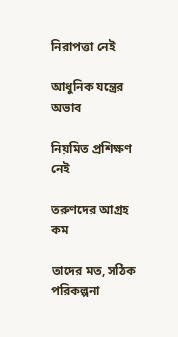নিরাপত্তা নেই

আধুনিক যন্ত্রের অভাব

নিয়মিত প্রশিক্ষণ নেই

তরুণদের আগ্রহ কম

তাদের মত, সঠিক পরিকল্পনা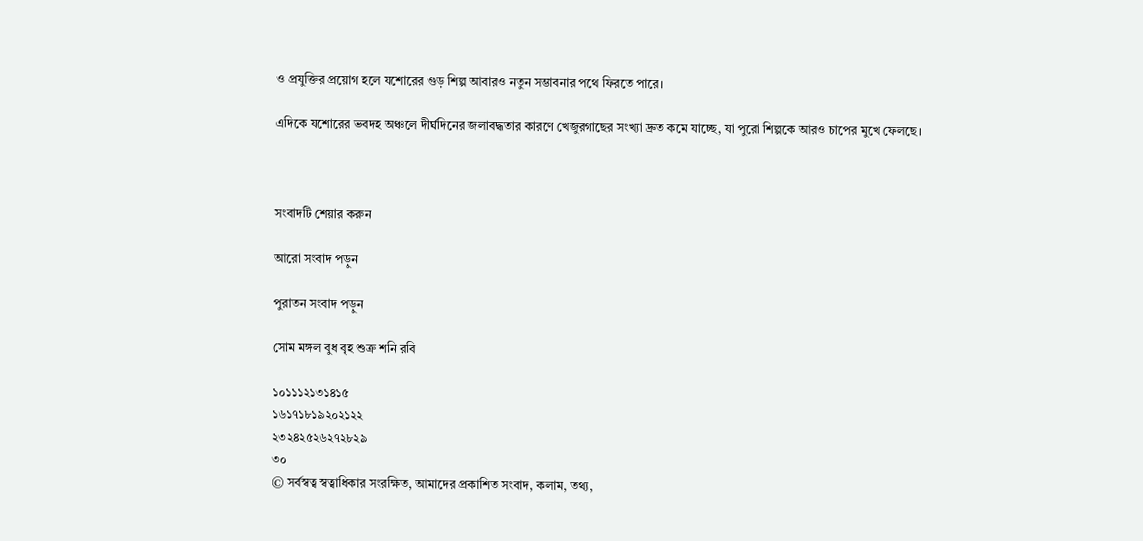ও প্রযুক্তির প্রয়োগ হলে যশোরের গুড় শিল্প আবারও নতুন সম্ভাবনার পথে ফিরতে পারে।

এদিকে যশোরের ভবদহ অঞ্চলে দীর্ঘদিনের জলাবদ্ধতার কারণে খেজুরগাছের সংখ্যা দ্রুত কমে যাচ্ছে, যা পুরো শিল্পকে আরও চাপের মুখে ফেলছে।



সংবাদটি শেয়ার করুন

আরো সংবাদ পড়ুন

পুরাতন সংবাদ পড়ুন

সোম মঙ্গল বুধ বৃহ শুক্র শনি রবি

১০১১১২১৩১৪১৫
১৬১৭১৮১৯২০২১২২
২৩২৪২৫২৬২৭২৮২৯
৩০
© সর্বস্বত্ব স্বত্বাধিকার সংরক্ষিত, আমাদের প্রকাশিত সংবাদ, কলাম, তথ্য,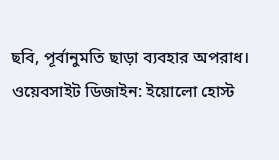ছবি, পূর্বানুমতি ছাড়া ব্যবহার অপরাধ।
ওয়েবসাইট ডিজাইন: ইয়োলো হোস্ট